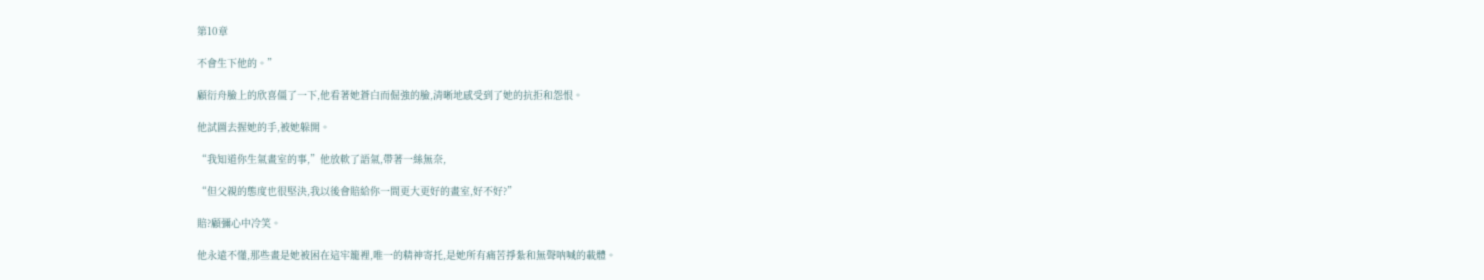第10章

不會生下他的。”

顧衍舟臉上的欣喜僵了一下,他看著她蒼白而倔強的臉,清晰地感受到了她的抗拒和怨恨。

他試圖去握她的手,被她躲開。

“我知道你生氣畫室的事,”他放軟了語氣,帶著一絲無奈,

“但父親的態度也很堅決,我以後會賠給你一間更大更好的畫室,好不好?”

賠?顧彌心中冷笑。

他永遠不懂,那些畫是她被困在這牢籠裡,唯一的精神寄托,是她所有痛苦掙紮和無聲呐喊的載體。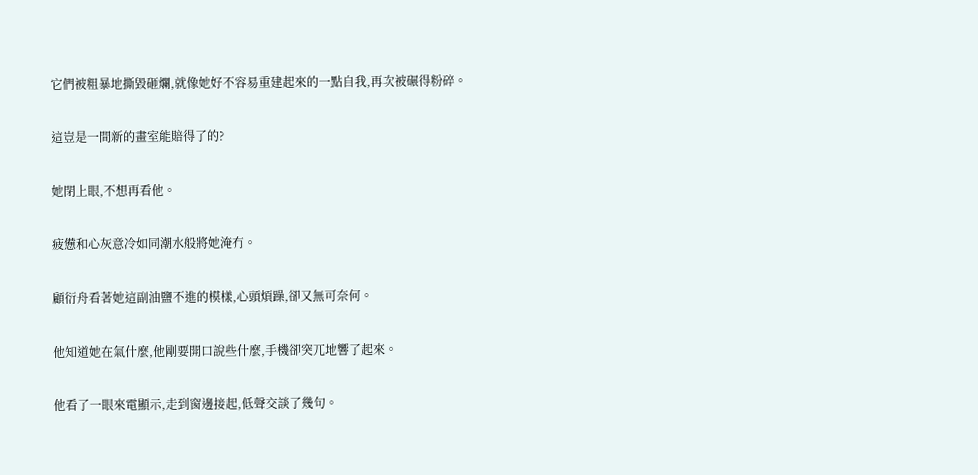它們被粗暴地撕毀砸爛,就像她好不容易重建起來的一點自我,再次被碾得粉碎。

這豈是一間新的畫室能賠得了的?

她閉上眼,不想再看他。

疲憊和心灰意冷如同潮水般將她淹冇。

顧衍舟看著她這副油鹽不進的模樣,心頭煩躁,卻又無可奈何。

他知道她在氣什麼,他剛要開口說些什麼,手機卻突兀地響了起來。

他看了一眼來電顯示,走到窗邊接起,低聲交談了幾句。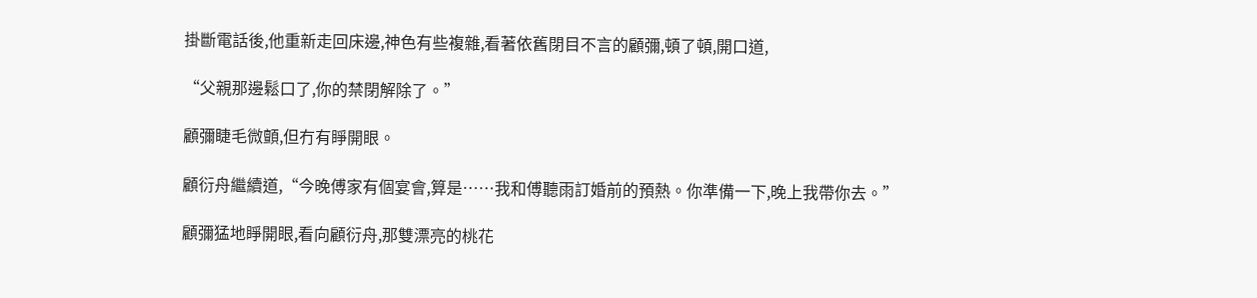掛斷電話後,他重新走回床邊,神色有些複雜,看著依舊閉目不言的顧彌,頓了頓,開口道,

“父親那邊鬆口了,你的禁閉解除了。”

顧彌睫毛微顫,但冇有睜開眼。

顧衍舟繼續道,“今晚傅家有個宴會,算是……我和傅聽雨訂婚前的預熱。你準備一下,晚上我帶你去。”

顧彌猛地睜開眼,看向顧衍舟,那雙漂亮的桃花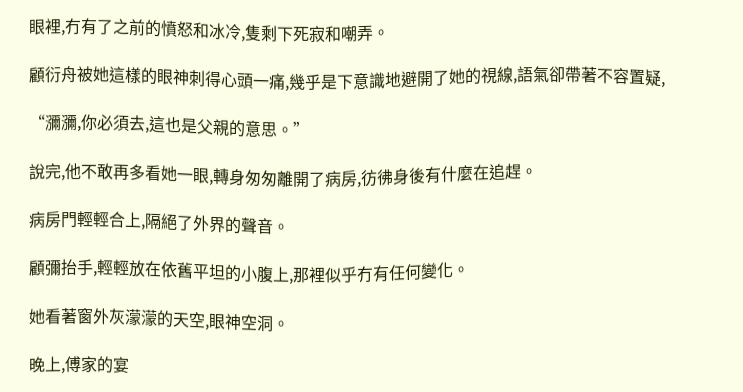眼裡,冇有了之前的憤怒和冰冷,隻剩下死寂和嘲弄。

顧衍舟被她這樣的眼神刺得心頭一痛,幾乎是下意識地避開了她的視線,語氣卻帶著不容置疑,

“瀰瀰,你必須去,這也是父親的意思。”

說完,他不敢再多看她一眼,轉身匆匆離開了病房,彷彿身後有什麼在追趕。

病房門輕輕合上,隔絕了外界的聲音。

顧彌抬手,輕輕放在依舊平坦的小腹上,那裡似乎冇有任何變化。

她看著窗外灰濛濛的天空,眼神空洞。

晚上,傅家的宴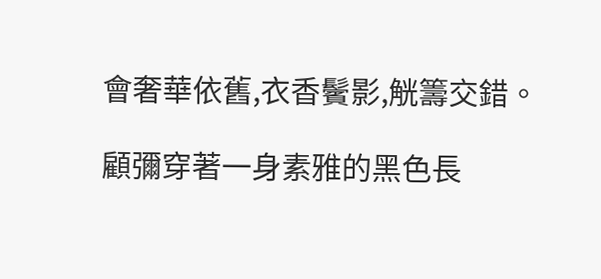會奢華依舊,衣香鬢影,觥籌交錯。

顧彌穿著一身素雅的黑色長